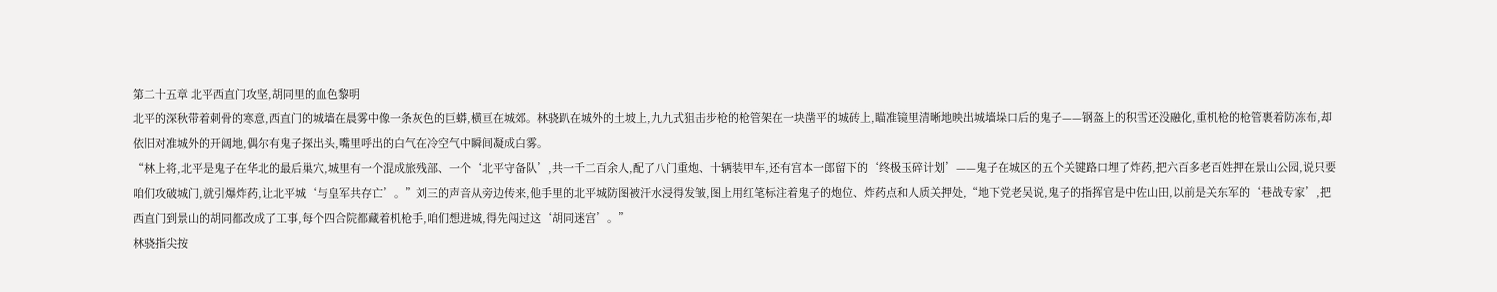第二十五章 北平西直门攻坚,胡同里的血色黎明
北平的深秋带着刺骨的寒意,西直门的城墙在晨雾中像一条灰色的巨蟒,横亘在城郊。林骁趴在城外的土坡上,九九式狙击步枪的枪管架在一块凿平的城砖上,瞄准镜里清晰地映出城墙垛口后的鬼子——钢盔上的积雪还没融化,重机枪的枪管裹着防冻布,却依旧对准城外的开阔地,偶尔有鬼子探出头,嘴里呼出的白气在冷空气中瞬间凝成白雾。
“林上将,北平是鬼子在华北的最后巢穴,城里有一个混成旅残部、一个‘北平守备队’,共一千二百余人,配了八门重炮、十辆装甲车,还有宫本一郎留下的‘终极玉碎计划’——鬼子在城区的五个关键路口埋了炸药,把六百多老百姓押在景山公园,说只要咱们攻破城门,就引爆炸药,让北平城‘与皇军共存亡’。”刘三的声音从旁边传来,他手里的北平城防图被汗水浸得发皱,图上用红笔标注着鬼子的炮位、炸药点和人质关押处,“地下党老吴说,鬼子的指挥官是中佐山田,以前是关东军的‘巷战专家’,把西直门到景山的胡同都改成了工事,每个四合院都藏着机枪手,咱们想进城,得先闯过这‘胡同迷宫’。”
林骁指尖按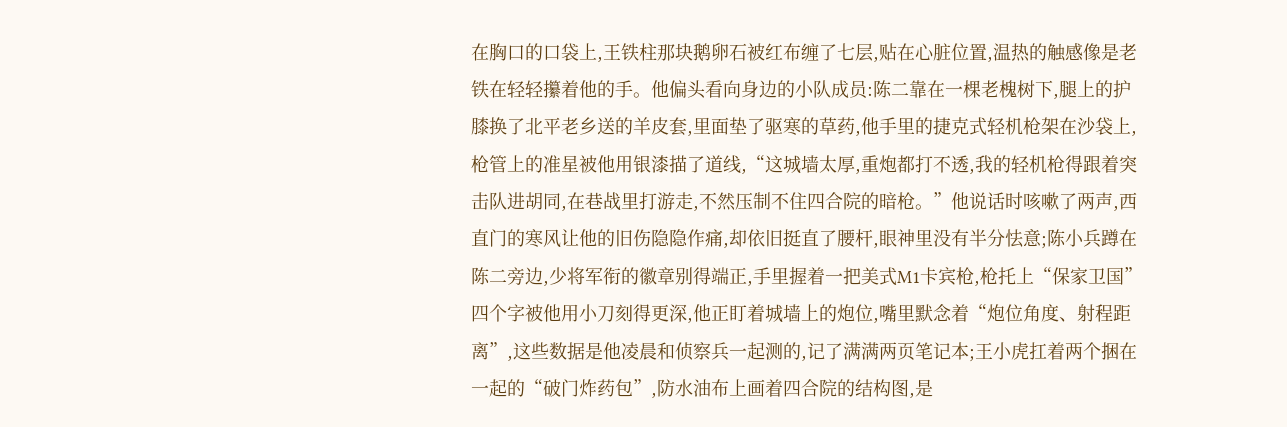在胸口的口袋上,王铁柱那块鹅卵石被红布缠了七层,贴在心脏位置,温热的触感像是老铁在轻轻攥着他的手。他偏头看向身边的小队成员:陈二靠在一棵老槐树下,腿上的护膝换了北平老乡送的羊皮套,里面垫了驱寒的草药,他手里的捷克式轻机枪架在沙袋上,枪管上的准星被他用银漆描了道线,“这城墙太厚,重炮都打不透,我的轻机枪得跟着突击队进胡同,在巷战里打游走,不然压制不住四合院的暗枪。”他说话时咳嗽了两声,西直门的寒风让他的旧伤隐隐作痛,却依旧挺直了腰杆,眼神里没有半分怯意;陈小兵蹲在陈二旁边,少将军衔的徽章别得端正,手里握着一把美式M1卡宾枪,枪托上“保家卫国”四个字被他用小刀刻得更深,他正盯着城墙上的炮位,嘴里默念着“炮位角度、射程距离”,这些数据是他凌晨和侦察兵一起测的,记了满满两页笔记本;王小虎扛着两个捆在一起的“破门炸药包”,防水油布上画着四合院的结构图,是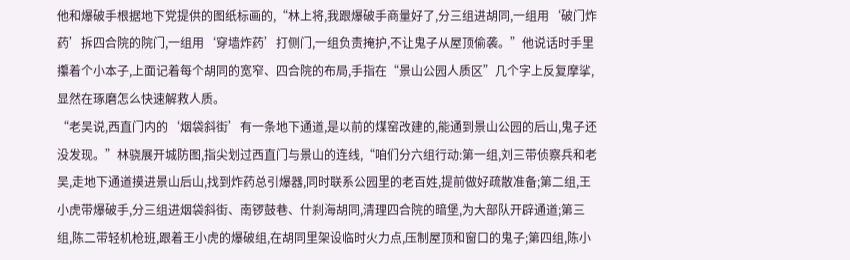他和爆破手根据地下党提供的图纸标画的,“林上将,我跟爆破手商量好了,分三组进胡同,一组用‘破门炸药’拆四合院的院门,一组用‘穿墙炸药’打侧门,一组负责掩护,不让鬼子从屋顶偷袭。”他说话时手里攥着个小本子,上面记着每个胡同的宽窄、四合院的布局,手指在“景山公园人质区”几个字上反复摩挲,显然在琢磨怎么快速解救人质。
“老吴说,西直门内的‘烟袋斜街’有一条地下通道,是以前的煤窑改建的,能通到景山公园的后山,鬼子还没发现。”林骁展开城防图,指尖划过西直门与景山的连线,“咱们分六组行动:第一组,刘三带侦察兵和老吴,走地下通道摸进景山后山,找到炸药总引爆器,同时联系公园里的老百姓,提前做好疏散准备;第二组,王小虎带爆破手,分三组进烟袋斜街、南锣鼓巷、什刹海胡同,清理四合院的暗堡,为大部队开辟通道;第三组,陈二带轻机枪班,跟着王小虎的爆破组,在胡同里架设临时火力点,压制屋顶和窗口的鬼子;第四组,陈小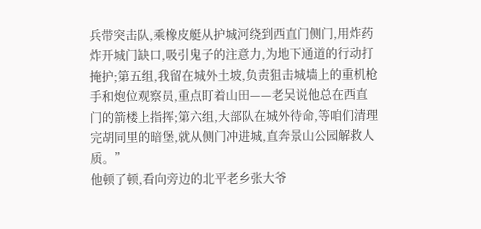兵带突击队,乘橡皮艇从护城河绕到西直门侧门,用炸药炸开城门缺口,吸引鬼子的注意力,为地下通道的行动打掩护;第五组,我留在城外土坡,负责狙击城墙上的重机枪手和炮位观察员,重点盯着山田——老吴说他总在西直门的箭楼上指挥;第六组,大部队在城外待命,等咱们清理完胡同里的暗堡,就从侧门冲进城,直奔景山公园解救人质。”
他顿了顿,看向旁边的北平老乡张大爷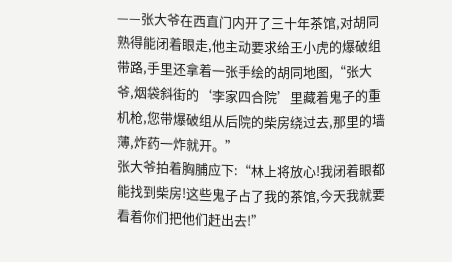——张大爷在西直门内开了三十年茶馆,对胡同熟得能闭着眼走,他主动要求给王小虎的爆破组带路,手里还拿着一张手绘的胡同地图,“张大爷,烟袋斜街的‘李家四合院’里藏着鬼子的重机枪,您带爆破组从后院的柴房绕过去,那里的墙薄,炸药一炸就开。”
张大爷拍着胸脯应下:“林上将放心!我闭着眼都能找到柴房!这些鬼子占了我的茶馆,今天我就要看着你们把他们赶出去!”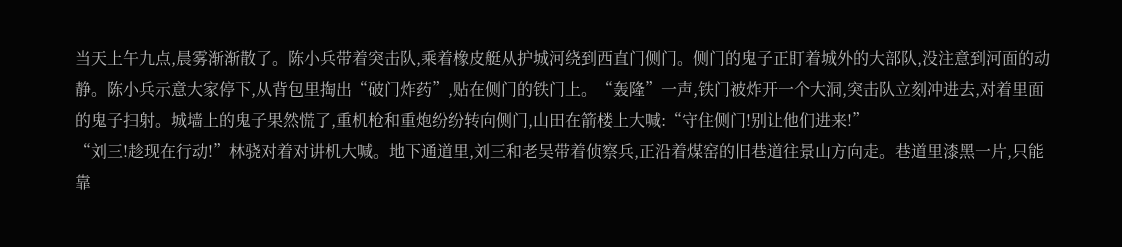当天上午九点,晨雾渐渐散了。陈小兵带着突击队,乘着橡皮艇从护城河绕到西直门侧门。侧门的鬼子正盯着城外的大部队,没注意到河面的动静。陈小兵示意大家停下,从背包里掏出“破门炸药”,贴在侧门的铁门上。“轰隆”一声,铁门被炸开一个大洞,突击队立刻冲进去,对着里面的鬼子扫射。城墙上的鬼子果然慌了,重机枪和重炮纷纷转向侧门,山田在箭楼上大喊:“守住侧门!别让他们进来!”
“刘三!趁现在行动!”林骁对着对讲机大喊。地下通道里,刘三和老吴带着侦察兵,正沿着煤窑的旧巷道往景山方向走。巷道里漆黑一片,只能靠